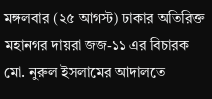মঙ্গলবার (২৫ আগস্ট) ঢাকার অতিরিক্ত মহানগর দায়রা জজ-১১ এর বিচারক মো. নুরুল ইসলামের আদালতে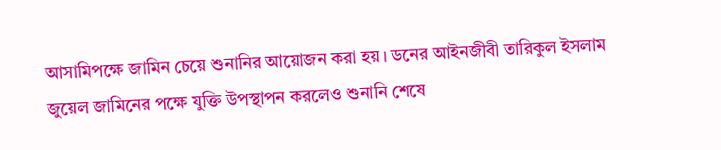আসামিপক্ষে জামিন চেয়ে শুনানির আয়োজন করা হয়। ডনের আইনজীবী তারিকুল ইসলাম জুয়েল জামিনের পক্ষে যুক্তি উপস্থাপন করলেও শুনানি শেষে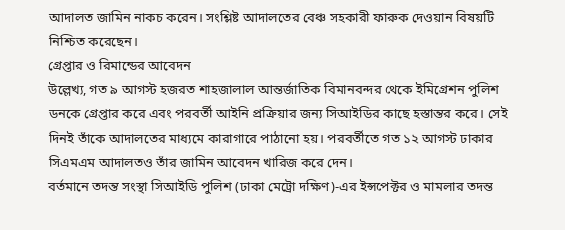আদালত জামিন নাকচ করেন। সংশ্লিষ্ট আদালতের বেঞ্চ সহকারী ফারুক দেওয়ান বিষয়টি নিশ্চিত করেছেন।
গ্রেপ্তার ও রিমান্ডের আবেদন
উল্লেখ্য, গত ৯ আগস্ট হজরত শাহজালাল আন্তর্জাতিক বিমানবন্দর থেকে ইমিগ্রেশন পুলিশ ডনকে গ্রেপ্তার করে এবং পরবর্তী আইনি প্রক্রিয়ার জন্য সিআইডির কাছে হস্তান্তর করে। সেই দিনই তাঁকে আদালতের মাধ্যমে কারাগারে পাঠানো হয়। পরবর্তীতে গত ১২ আগস্ট ঢাকার সিএমএম আদালতও তাঁর জামিন আবেদন খারিজ করে দেন।
বর্তমানে তদন্ত সংস্থা সিআইডি পুলিশ (ঢাকা মেট্রো দক্ষিণ)-এর ইন্সপেক্টর ও মামলার তদন্ত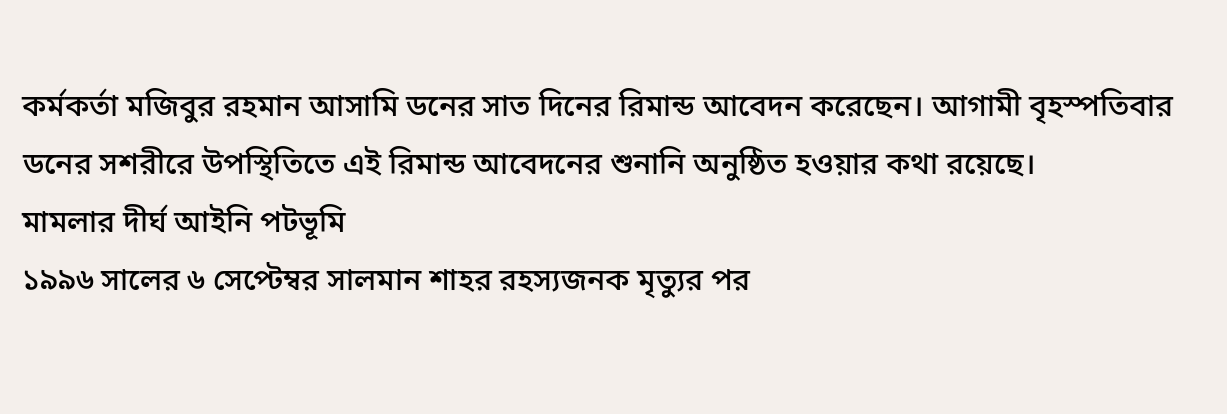কর্মকর্তা মজিবুর রহমান আসামি ডনের সাত দিনের রিমান্ড আবেদন করেছেন। আগামী বৃহস্পতিবার ডনের সশরীরে উপস্থিতিতে এই রিমান্ড আবেদনের শুনানি অনুষ্ঠিত হওয়ার কথা রয়েছে।
মামলার দীর্ঘ আইনি পটভূমি
১৯৯৬ সালের ৬ সেপ্টেম্বর সালমান শাহর রহস্যজনক মৃত্যুর পর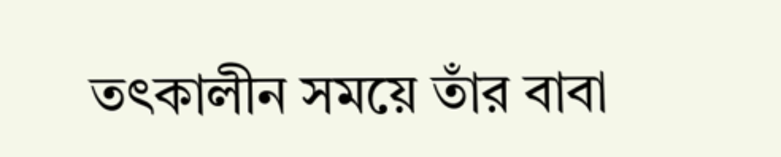তৎকালীন সময়ে তাঁর বাবা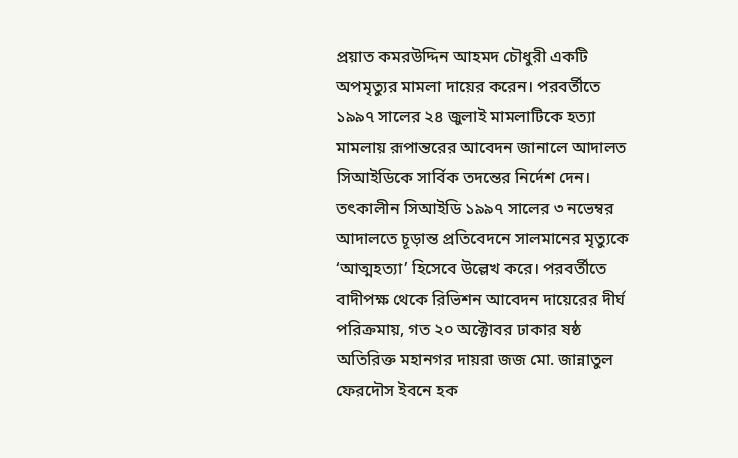প্রয়াত কমরউদ্দিন আহমদ চৌধুরী একটি অপমৃত্যুর মামলা দায়ের করেন। পরবর্তীতে ১৯৯৭ সালের ২৪ জুলাই মামলাটিকে হত্যা মামলায় রূপান্তরের আবেদন জানালে আদালত সিআইডিকে সার্বিক তদন্তের নির্দেশ দেন।
তৎকালীন সিআইডি ১৯৯৭ সালের ৩ নভেম্বর আদালতে চূড়ান্ত প্রতিবেদনে সালমানের মৃত্যুকে ‘আত্মহত্যা’ হিসেবে উল্লেখ করে। পরবর্তীতে বাদীপক্ষ থেকে রিভিশন আবেদন দায়েরের দীর্ঘ পরিক্রমায়, গত ২০ অক্টোবর ঢাকার ষষ্ঠ অতিরিক্ত মহানগর দায়রা জজ মো. জান্নাতুল ফেরদৌস ইবনে হক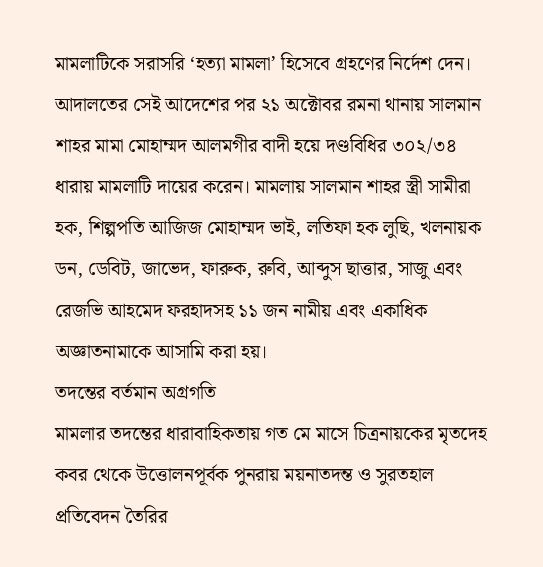মামলাটিকে সরাসরি ‘হত্যা মামলা’ হিসেবে গ্রহণের নির্দেশ দেন।
আদালতের সেই আদেশের পর ২১ অক্টোবর রমনা থানায় সালমান শাহর মামা মোহাম্মদ আলমগীর বাদী হয়ে দণ্ডবিধির ৩০২/৩৪ ধারায় মামলাটি দায়ের করেন। মামলায় সালমান শাহর স্ত্রী সামীরা হক, শিল্পপতি আজিজ মোহাম্মদ ভাই, লতিফা হক লুছি, খলনায়ক ডন, ডেবিট, জাভেদ, ফারুক, রুবি, আব্দুস ছাত্তার, সাজু এবং রেজভি আহমেদ ফরহাদসহ ১১ জন নামীয় এবং একাধিক অজ্ঞাতনামাকে আসামি করা হয়।
তদন্তের বর্তমান অগ্রগতি
মামলার তদন্তের ধারাবাহিকতায় গত মে মাসে চিত্রনায়কের মৃতদেহ কবর থেকে উত্তোলনপূর্বক পুনরায় ময়নাতদন্ত ও সুরতহাল প্রতিবেদন তৈরির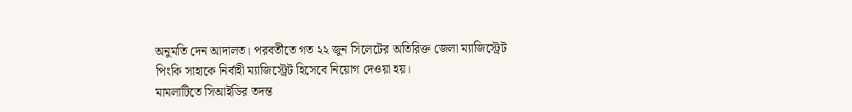অনুমতি দেন আদালত। পরবর্তীতে গত ২২ জুন সিলেটের অতিরিক্ত জেলা ম্যাজিস্ট্রেট পিংকি সাহাকে নির্বাহী ম্যাজিস্ট্রেট হিসেবে নিয়োগ দেওয়া হয়।
মামলাটিতে সিআইডির তদন্ত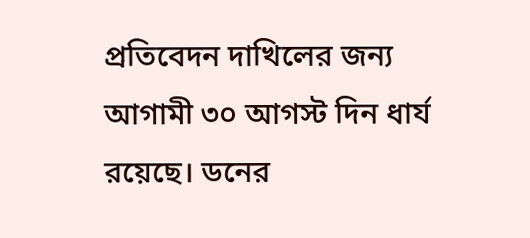প্রতিবেদন দাখিলের জন্য আগামী ৩০ আগস্ট দিন ধার্য রয়েছে। ডনের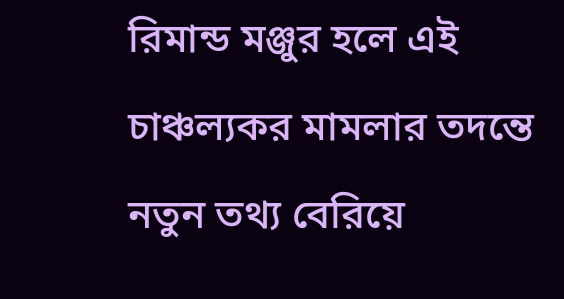রিমান্ড মঞ্জুর হলে এই চাঞ্চল্যকর মামলার তদন্তে নতুন তথ্য বেরিয়ে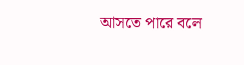আসতে পারে বলে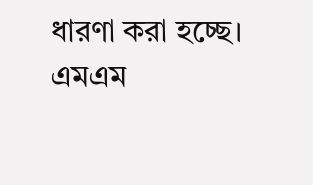ধারণা করা হচ্ছে।
এমএম